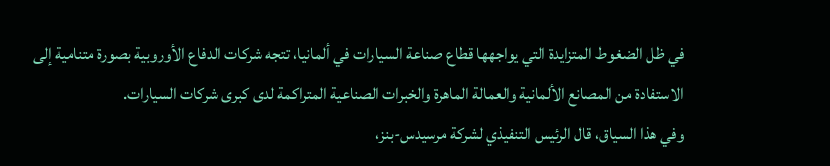في ظل الضغوط المتزايدة التي يواجهها قطاع صناعة السيارات في ألمانيا، تتجه شركات الدفاع الأوروبية بصورة متنامية إلى الاستفادة من المصانع الألمانية والعمالة الماهرة والخبرات الصناعية المتراكمة لدى كبرى شركات السيارات.
وفي هذا السياق، قال الرئيس التنفيذي لشركة مرسيدس-بنز،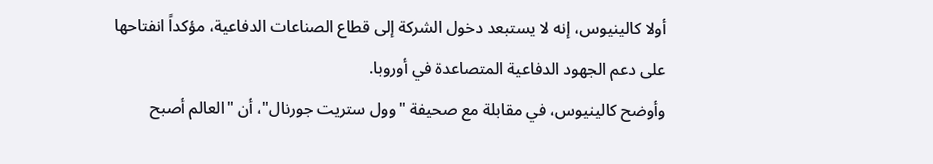أولا كالينيوس، إنه لا يستبعد دخول الشركة إلى قطاع الصناعات الدفاعية، مؤكداً انفتاحها على دعم الجهود الدفاعية المتصاعدة في أوروبا.
وأوضح كالينيوس، في مقابلة مع صحيفة "وول ستريت جورنال"، أن "العالم أصبح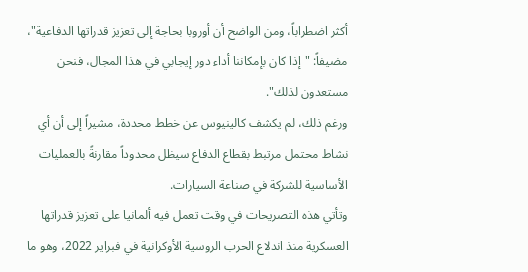أكثر اضطراباً، ومن الواضح أن أوروبا بحاجة إلى تعزيز قدراتها الدفاعية"، مضيفاً: "إذا كان بإمكاننا أداء دور إيجابي في هذا المجال، فنحن مستعدون لذلك".
ورغم ذلك، لم يكشف كالينيوس عن خطط محددة، مشيراً إلى أن أي نشاط محتمل مرتبط بقطاع الدفاع سيظل محدوداً مقارنةً بالعمليات الأساسية للشركة في صناعة السيارات.
وتأتي هذه التصريحات في وقت تعمل فيه ألمانيا على تعزيز قدراتها العسكرية منذ اندلاع الحرب الروسية الأوكرانية في فبراير 2022، وهو ما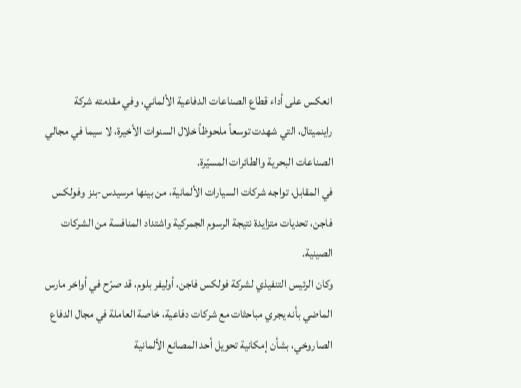انعكس على أداء قطاع الصناعات الدفاعية الألماني، وفي مقدمته شركة راينميتال، التي شهدت توسعاً ملحوظاً خلال السنوات الأخيرة، لا سيما في مجالي الصناعات البحرية والطائرات المسيّرة.
في المقابل، تواجه شركات السيارات الألمانية، من بينها مرسيدس-بنز وفولكس فاجن، تحديات متزايدة نتيجة الرسوم الجمركية واشتداد المنافسة من الشركات الصينية.
وكان الرئيس التنفيذي لشركة فولكس فاجن، أوليفر بلوم، قد صرّح في أواخر مارس الماضي بأنه يجري مباحثات مع شركات دفاعية، خاصة العاملة في مجال الدفاع الصاروخي، بشأن إمكانية تحويل أحد المصانع الألمانية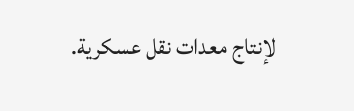لإنتاج معدات نقل عسكرية.